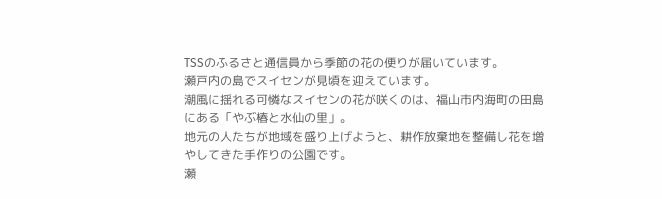TSSのふるさと通信員から季節の花の便りが届いています。
瀬戸内の島でスイセンが見頃を迎えています。
潮風に揺れる可憐なスイセンの花が咲くのは、福山市内海町の田島にある「やぶ椿と水仙の里」。
地元の人たちが地域を盛り上げようと、耕作放棄地を整備し花を増やしてきた手作りの公園です。
瀬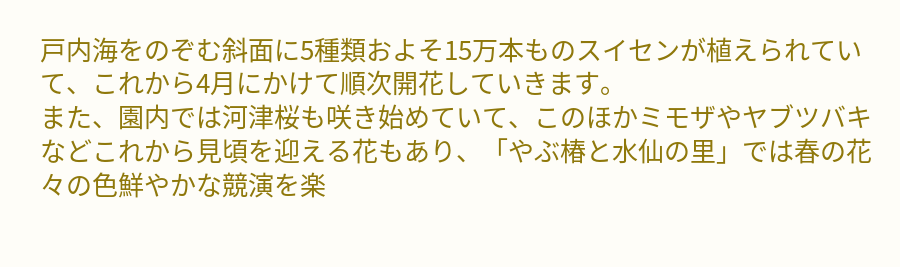戸内海をのぞむ斜面に5種類およそ15万本ものスイセンが植えられていて、これから4月にかけて順次開花していきます。
また、園内では河津桜も咲き始めていて、このほかミモザやヤブツバキなどこれから見頃を迎える花もあり、「やぶ椿と水仙の里」では春の花々の色鮮やかな競演を楽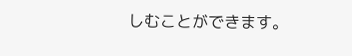しむことができます。